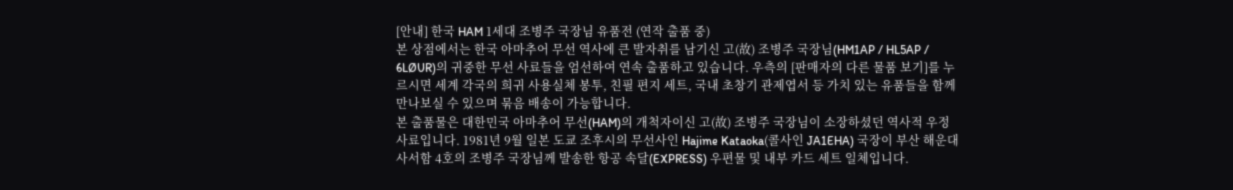[안내] 한국 HAM 1세대 조병주 국장님 유품전 (연작 출품 중)
본 상점에서는 한국 아마추어 무선 역사에 큰 발자취를 남기신 고(故) 조병주 국장님(HM1AP / HL5AP / 6LØUR)의 귀중한 무선 사료들을 엄선하여 연속 출품하고 있습니다. 우측의 [판매자의 다른 물품 보기]를 누르시면 세계 각국의 희귀 사용실체 봉투, 친필 편지 세트, 국내 초창기 관제엽서 등 가치 있는 유품들을 함께 만나보실 수 있으며 묶음 배송이 가능합니다.
본 출품물은 대한민국 아마추어 무선(HAM)의 개척자이신 고(故) 조병주 국장님이 소장하셨던 역사적 우정 사료입니다. 1981년 9월 일본 도쿄 조후시의 무선사인 Hajime Kataoka(콜사인 JA1EHA) 국장이 부산 해운대 사서함 4호의 조병주 국장님께 발송한 항공 속달(EXPRESS) 우편물 및 내부 카드 세트 일체입니다.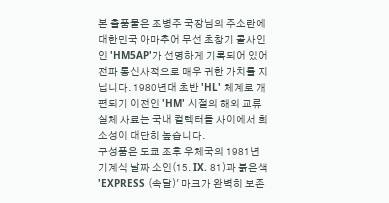본 출품물은 조병주 국장님의 주소란에 대한민국 아마추어 무선 초창기 콜사인인 'HM5AP'가 선명하게 기록되어 있어 전파 통신사적으로 매우 귀한 가치를 지닙니다. 1980년대 초반 'HL' 체계로 개편되기 이전인 'HM' 시절의 해외 교류 실체 사료는 국내 컬렉터들 사이에서 희소성이 대단히 높습니다.
구성품은 도쿄 조후 우체국의 1981년 기계식 날짜 소인(15. IX. 81)과 붉은색 'EXPRESS (속달)' 마크가 완벽히 보존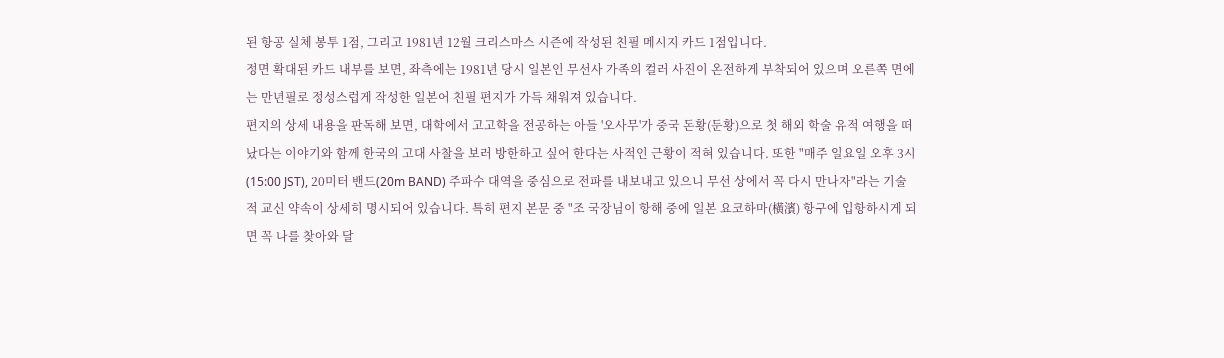된 항공 실체 봉투 1점, 그리고 1981년 12월 크리스마스 시즌에 작성된 친필 메시지 카드 1점입니다.
정면 확대된 카드 내부를 보면, 좌측에는 1981년 당시 일본인 무선사 가족의 컬러 사진이 온전하게 부착되어 있으며 오른쪽 면에는 만년필로 정성스럽게 작성한 일본어 친필 편지가 가득 채워져 있습니다.
편지의 상세 내용을 판독해 보면, 대학에서 고고학을 전공하는 아들 '오사무'가 중국 돈황(둔황)으로 첫 해외 학술 유적 여행을 떠났다는 이야기와 함께 한국의 고대 사찰을 보러 방한하고 싶어 한다는 사적인 근황이 적혀 있습니다. 또한 "매주 일요일 오후 3시(15:00 JST), 20미터 밴드(20m BAND) 주파수 대역을 중심으로 전파를 내보내고 있으니 무선 상에서 꼭 다시 만나자"라는 기술적 교신 약속이 상세히 명시되어 있습니다. 특히 편지 본문 중 "조 국장님이 항해 중에 일본 요코하마(橫濱) 항구에 입항하시게 되면 꼭 나를 찾아와 달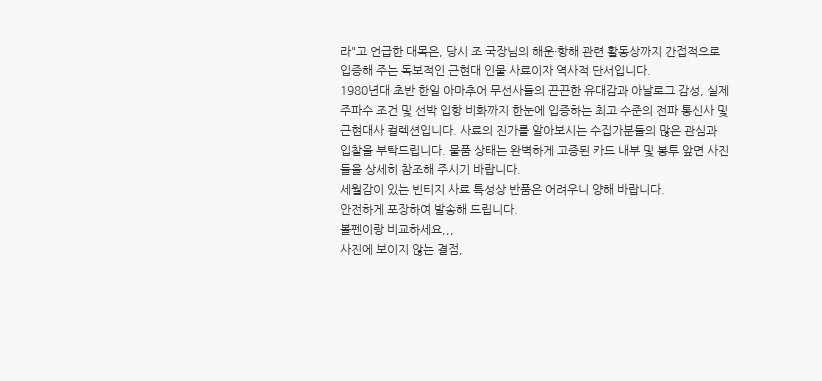라"고 언급한 대목은, 당시 조 국장님의 해운·항해 관련 활동상까지 간접적으로 입증해 주는 독보적인 근현대 인물 사료이자 역사적 단서입니다.
1980년대 초반 한일 아마추어 무선사들의 끈끈한 유대감과 아날로그 감성, 실제 주파수 조건 및 선박 입항 비화까지 한눈에 입증하는 최고 수준의 전파 통신사 및 근현대사 컬렉션입니다. 사료의 진가를 알아보시는 수집가분들의 많은 관심과 입찰을 부탁드립니다. 물품 상태는 완벽하게 고증된 카드 내부 및 봉투 앞면 사진들을 상세히 참조해 주시기 바랍니다.
세월감이 있는 빈티지 사료 특성상 반품은 어려우니 양해 바랍니다.
안전하게 포장하여 발송해 드립니다.
볼펜이랑 비교하세요,,,
사진에 보이지 않는 결점,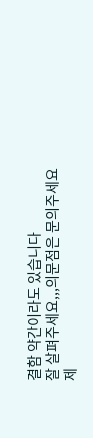결함 약간이라도 있습니다
잘 살펴주세요,,,의문점은 문의주세요
제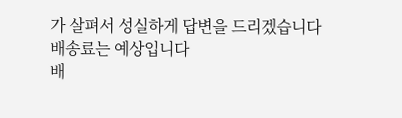가 살펴서 성실하게 답변을 드리겠습니다
배송료는 예상입니다
배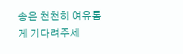송은 천천히 여유롭게 기다려주세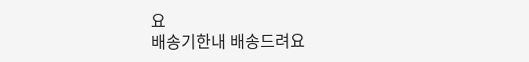요
배송기한내 배송드려요